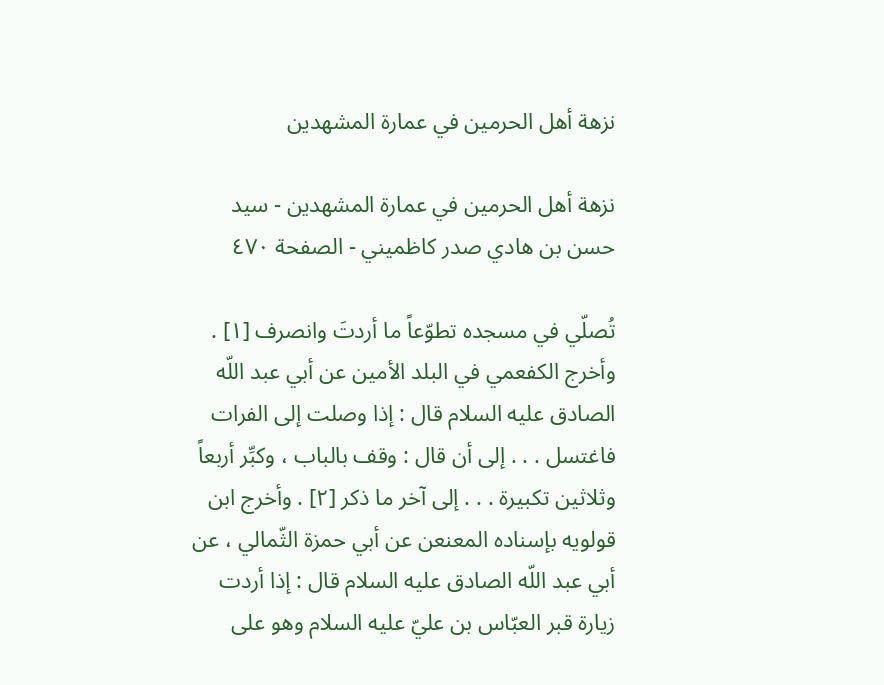نزهة أهل الحرمين في عمارة المشهدين

نزهة أهل الحرمين في عمارة المشهدين - سيد حسن بن هادي صدر كاظميني - الصفحة ٤٧٠

تُصلّي في مسجده تطوّعاً ما أردتَ وانصرف [١] . وأخرج الكفعمي في البلد الأمين عن أبي عبد اللّه الصادق عليه السلام قال : إذا وصلت إلى الفرات فاغتسل . . . إلى أن قال : وقف بالباب ، وكبِّر أربعاً وثلاثين تكبيرة . . . إلى آخر ما ذكر [٢] . وأخرج ابن قولويه بإسناده المعنعن عن أبي حمزة الثّمالي ، عن أبي عبد اللّه الصادق عليه السلام قال : إذا أردت زيارة قبر العبّاس بن عليّ عليه السلام وهو على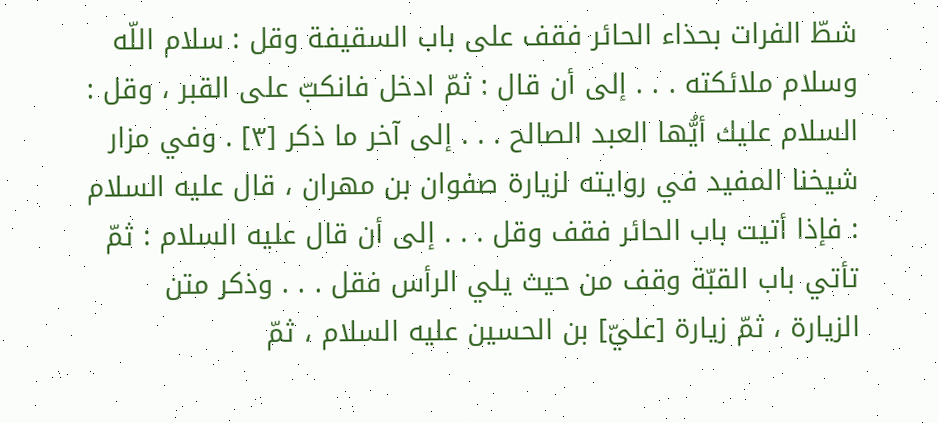شطّ الفرات بحذاء الحائر فقف على باب السقيفة وقل : سلام اللّه وسلام ملائكته . . . إلى أن قال : ثمّ ادخل فانكبّ على القبر ، وقل : السلام عليك أيُّها العبد الصالح . . . إلى آخر ما ذكر [٣] . وفي مزار شيخنا المفيد في روايته لزيارة صفوان بن مهران ، قال عليه السلام : فإذا أتيت باب الحائر فقف وقل . . . إلى أن قال عليه السلام : ثمّ تأتي باب القبّة وقف من حيث يلي الرأس فقل . . . وذكر متن الزيارة ، ثمّ زيارة [عليّ] بن الحسين عليه السلام ، ثمّ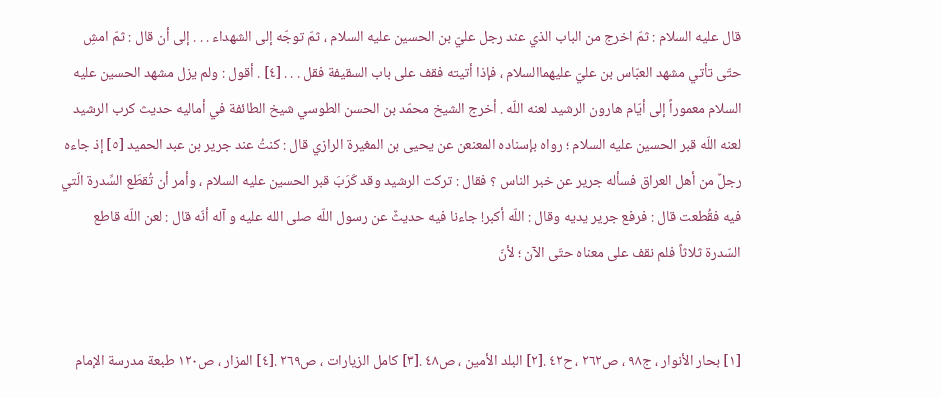قال عليه السلام : ثمّ اخرج من الباب الذي عند رجل عليّ بن الحسين عليه السلام ، ثمّ توجّه إلى الشهداء . . . إلى أن قال : ثمّ امشِ حتّى تأتي مشهد العبّاس بن عليّ عليهماالسلام ، فإذا أتيته فقف على باب السقيفة فقل . . . [٤] . أقول : ولم يزل مشهد الحسين عليه السلام معموراً إلى أيّام هارون الرشيد لعنه اللّه . أخرج الشيخ محمّد بن الحسن الطوسي شيخ الطائفة في أماليه حديث كرب الرشيد لعنه اللّه قبر الحسين عليه السلام ؛ رواه بإسناده المعنعن عن يحيى بن المغيرة الرازي قال : كنتُ عند جرير بن عبد الحميد [٥] إذ جاءه رجلٌ من أهل العراق فسأله جرير عن خبر الناس ؟ فقال : تركت الرشيد وقد كَرَبَ قبر الحسين عليه السلام ، وأمر أن تُقطَع السِّدرة الّتي فيه فقُطعت قال : فرفع جرير يديه وقال : اللّه أكبر! جاءنا فيه حديثٌ عن رسول اللّه صلى الله عليه و آله أنّه قال : لعن اللّه قاطع السّدرة ثلاثاً فلم نقف على معناه حتّى الآن ؛ لأنّ


[١] بحار الأنوار ، ج٩٨ ، ص٢٦٢ ، ح٤٢ .[٢] البلد الأمين ، ص٤٨ .[٣] كامل الزيارات ، ص٢٦٩ .[٤] المزار ، ص١٢٠ طبعة مدرسة الإمام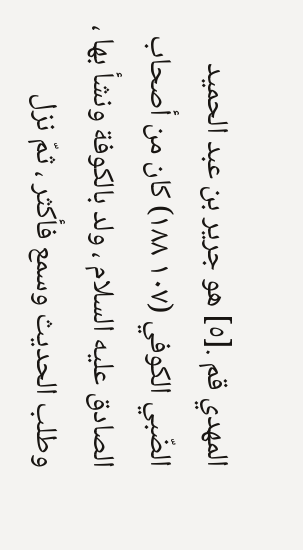المهدي قم .[٥] هو جرير بن عبد الحميد الضّبي الكوفي (١٠٧ ١٨٨) كان من أصحاب الصادق عليه السلام ، ولد بالكوفة ونشأ بها ، وطلب الحديث وسمع فأكثر ، ثمّ نزل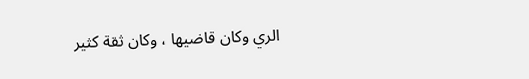الري وكان قاضيها ، وكان ثقة كثير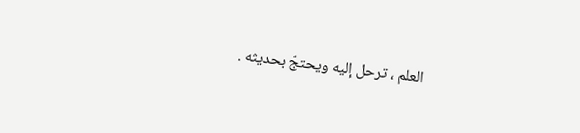العلم ، ترحل إليه ويحتجّ بحديثه .